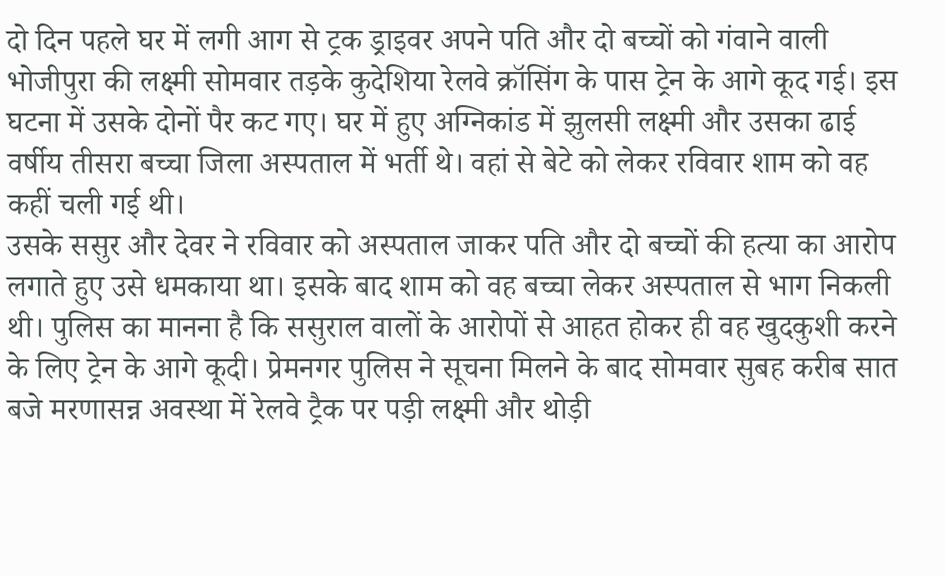दो दिन पहले घर में लगी आग से ट्रक ड्राइवर अपने पति और दो बच्चों को गंवाने वाली भोजीपुरा की लक्ष्मी सोमवार तड़के कुदेशिया रेलवे क्रॉसिंग के पास ट्रेन के आगे कूद गई। इस घटना में उसके दोनों पैर कट गए। घर में हुए अग्निकांड में झुलसी लक्ष्मी और उसका ढाई वर्षीय तीसरा बच्चा जिला अस्पताल में भर्ती थे। वहां से बेटे को लेकर रविवार शाम को वह कहीं चली गई थी।
उसके ससुर और देवर ने रविवार को अस्पताल जाकर पति और दो बच्चों की हत्या का आरोप लगाते हुए उसे धमकाया था। इसके बाद शाम को वह बच्चा लेकर अस्पताल से भाग निकली थी। पुलिस का मानना है कि ससुराल वालों के आरोपों से आहत होकर ही वह खुदकुशी करने के लिए ट्रेन के आगे कूदी। प्रेमनगर पुलिस ने सूचना मिलने के बाद सोमवार सुबह करीब सात बजे मरणासन्न अवस्था में रेलवे ट्रैक पर पड़ी लक्ष्मी और थोड़ी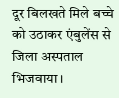दूर बिलखते मिले बच्चे को उठाकर एंबुलेंस से जिला अस्पताल भिजवाया।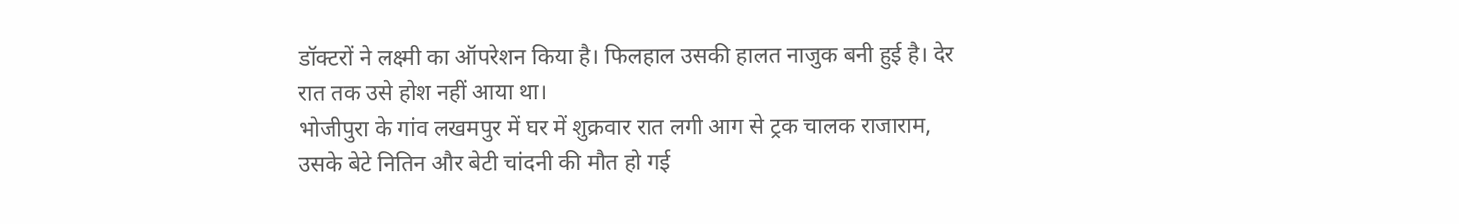डॉक्टरों ने लक्ष्मी का ऑपरेशन किया है। फिलहाल उसकी हालत नाजुक बनी हुई है। देर रात तक उसे होश नहीं आया था।
भोजीपुरा के गांव लखमपुर में घर में शुक्रवार रात लगी आग से ट्रक चालक राजाराम, उसके बेटे नितिन और बेटी चांदनी की मौत हो गई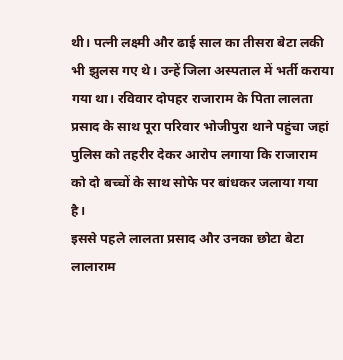थी। पत्नी लक्ष्मी और ढाई साल का तीसरा बेटा लकी भी झुलस गए थे। उन्हें जिला अस्पताल में भर्ती कराया गया था। रविवार दोपहर राजाराम के पिता लालता प्रसाद के साथ पूरा परिवार भोजीपुरा थाने पहुंचा जहां पुलिस को तहरीर देकर आरोप लगाया कि राजाराम को दो बच्चों के साथ सोफे पर बांधकर जलाया गया है।
इससे पहले लालता प्रसाद और उनका छोटा बेटा लालाराम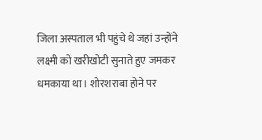जिला अस्पताल भी पहुंचे थे जहां उन्होंने लक्ष्मी को खरीखोटी सुनाते हुए जमकर धमकाया था। शोरशराबा होने पर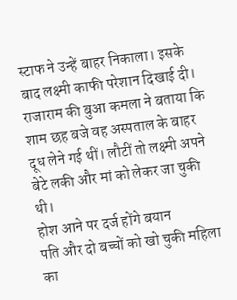स्टाफ ने उन्हें बाहर निकाला। इसके बाद लक्ष्मी काफी परेशान दिखाई दी। राजाराम की बुआ कमला ने बताया कि शाम छह बजे वह अस्पताल के बाहर दूध लेने गई थीं। लौटीं तो लक्ष्मी अपने बेटे लकी और मां को लेकर जा चुकी थी।
होश आने पर दर्ज होंगे बयान
पति और दो बच्चों को खो चुकी महिला का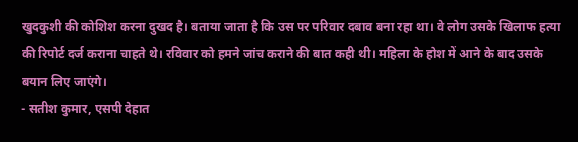खुदकुशी की कोशिश करना दुखद है। बताया जाता है कि उस पर परिवार दबाव बना रहा था। वे लोग उसके खिलाफ हत्या की रिपोर्ट दर्ज कराना चाहते थे। रविवार को हमने जांच कराने की बात कही थी। महिला के होश में आने के बाद उसके बयान लिए जाएंगे।
- सतीश कुमार, एसपी देहात